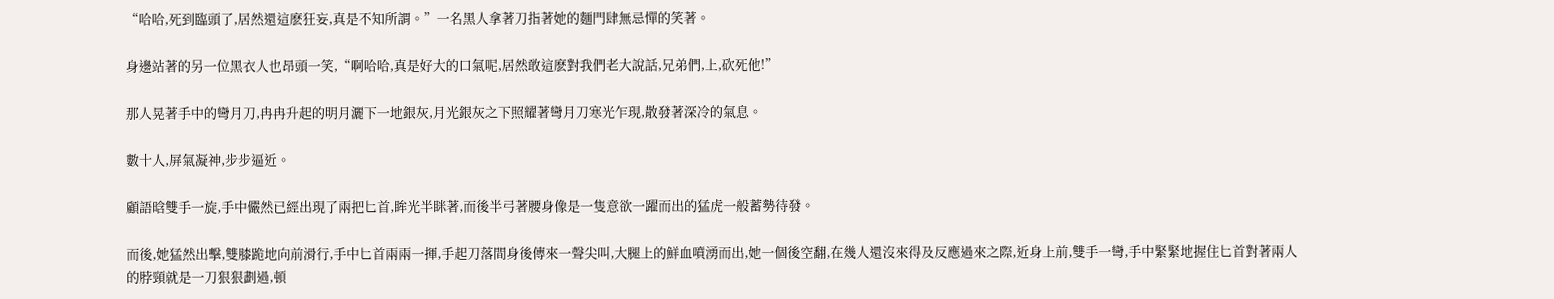“哈哈,死到臨頭了,居然還這麽狂妄,真是不知所謂。”一名黑人拿著刀指著她的麵門肆無忌憚的笑著。

身邊站著的另一位黑衣人也昂頭一笑,“啊哈哈,真是好大的口氣呢,居然敢這麽對我們老大說話,兄弟們,上,砍死他!”

那人晃著手中的彎月刀,冉冉升起的明月灑下一地銀灰,月光銀灰之下照耀著彎月刀寒光乍現,散發著深冷的氣息。

數十人,屏氣凝神,步步逼近。

顧語晗雙手一旋,手中儼然已經出現了兩把匕首,眸光半眯著,而後半弓著腰身像是一隻意欲一躍而出的猛虎一般蓄勢待發。

而後,她猛然出擊,雙膝跪地向前滑行,手中匕首兩兩一揮,手起刀落間身後傳來一聲尖叫,大腿上的鮮血噴湧而出,她一個後空翻,在幾人還沒來得及反應過來之際,近身上前,雙手一彎,手中緊緊地握住匕首對著兩人的脖頸就是一刀狠狠劃過,頓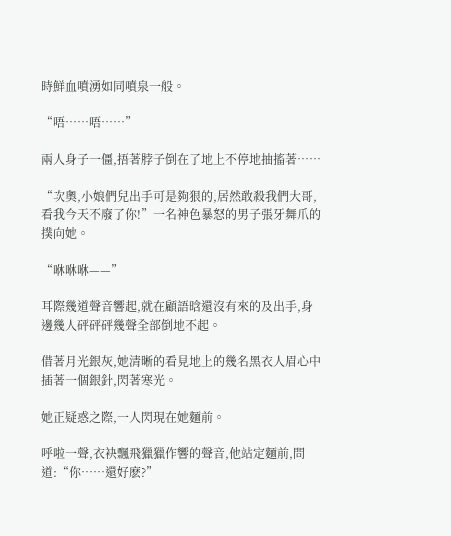時鮮血噴湧如同噴泉一般。

“唔……唔……”

兩人身子一僵,捂著脖子倒在了地上不停地抽搐著……

“次奧,小娘們兒出手可是夠狠的,居然敢殺我們大哥,看我今天不廢了你!”一名神色暴怒的男子張牙舞爪的撲向她。

“咻咻咻——”

耳際幾道聲音響起,就在顧語晗還沒有來的及出手,身邊幾人砰砰砰幾聲全部倒地不起。

借著月光銀灰,她清晰的看見地上的幾名黑衣人眉心中插著一個銀針,閃著寒光。

她正疑惑之際,一人閃現在她麵前。

呼啦一聲,衣袂飄飛獵獵作響的聲音,他站定麵前,問道:“你……還好麽?”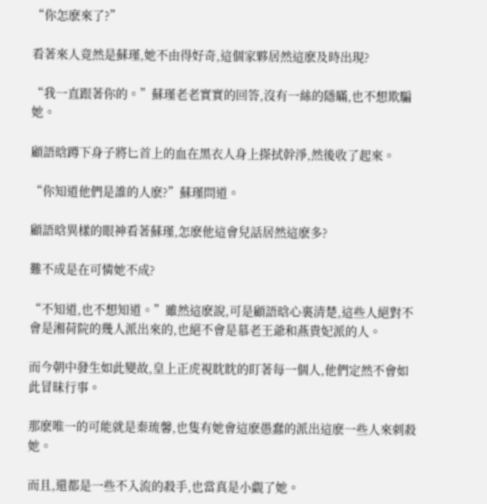“你怎麽來了?”

看著來人竟然是蘇瑾,她不由得好奇,這個家夥居然這麽及時出現?

“我一直跟著你的。”蘇瑾老老實實的回答,沒有一絲的隱瞞,也不想欺騙她。

顧語晗蹲下身子將匕首上的血在黑衣人身上搽拭幹淨,然後收了起來。

“你知道他們是誰的人麽?”蘇瑾問道。

顧語晗異樣的眼神看著蘇瑾,怎麽他這會兒話居然這麽多?

難不成是在可憐她不成?

“不知道,也不想知道。”雖然這麽說,可是顧語晗心裏清楚,這些人絕對不會是湘荷院的幾人派出來的,也絕不會是慕老王爺和燕貴妃派的人。

而今朝中發生如此變故,皇上正虎視眈眈的盯著每一個人,他們定然不會如此冒昧行事。

那麽唯一的可能就是秦琉馨,也隻有她會這麽愚蠢的派出這麽一些人來刺殺她。

而且,還都是一些不入流的殺手,也當真是小覷了她。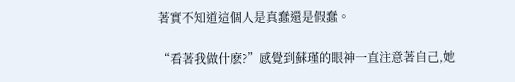著實不知道這個人是真蠢還是假蠢。

“看著我做什麽?”感覺到蘇瑾的眼神一直注意著自己,她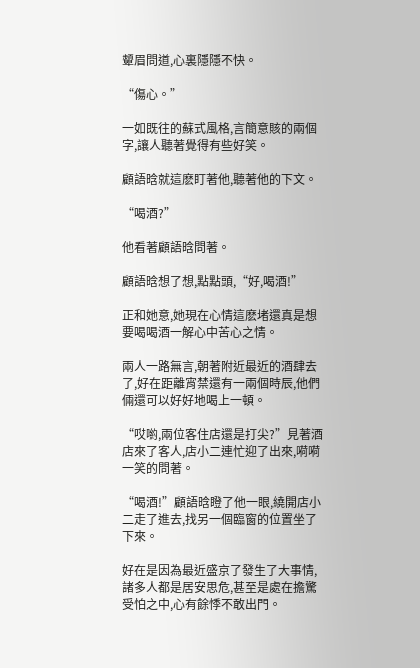顰眉問道,心裏隱隱不快。

“傷心。”

一如既往的蘇式風格,言簡意賅的兩個字,讓人聽著覺得有些好笑。

顧語晗就這麽盯著他,聽著他的下文。

“喝酒?”

他看著顧語晗問著。

顧語晗想了想,點點頭,“好,喝酒!”

正和她意,她現在心情這麽堵還真是想要喝喝酒一解心中苦心之情。

兩人一路無言,朝著附近最近的酒肆去了,好在距離宵禁還有一兩個時辰,他們倆還可以好好地喝上一頓。

“哎喲,兩位客住店還是打尖?”見著酒店來了客人,店小二連忙迎了出來,嗬嗬一笑的問著。

“喝酒!”顧語晗瞪了他一眼,繞開店小二走了進去,找另一個臨窗的位置坐了下來。

好在是因為最近盛京了發生了大事情,諸多人都是居安思危,甚至是處在擔驚受怕之中,心有餘悸不敢出門。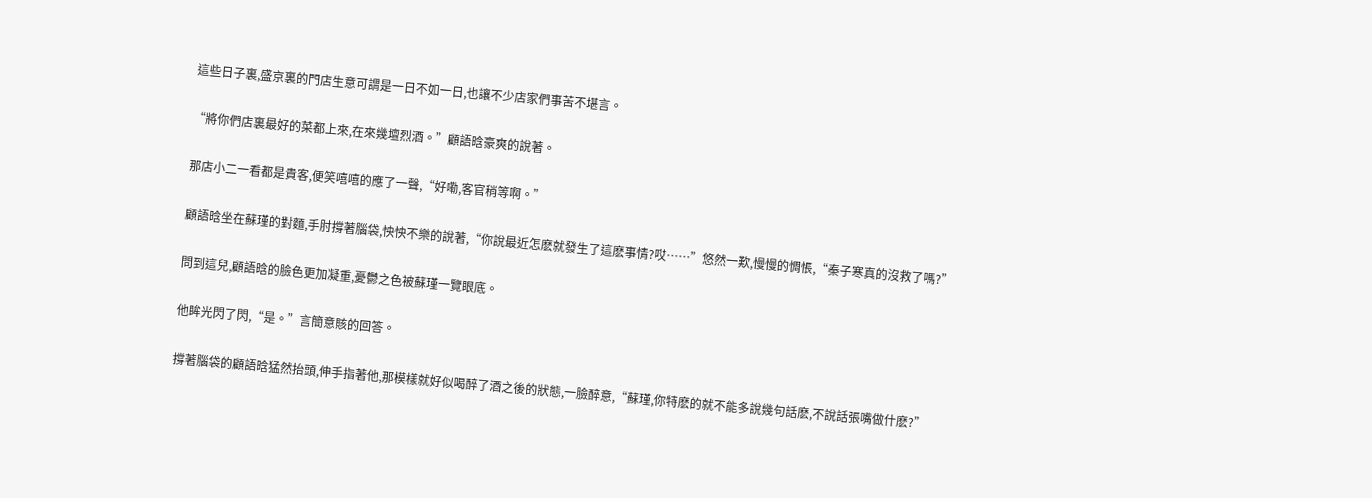這些日子裏,盛京裏的門店生意可謂是一日不如一日,也讓不少店家們事苦不堪言。

“將你們店裏最好的菜都上來,在來幾壇烈酒。”顧語晗豪爽的說著。

那店小二一看都是貴客,便笑嘻嘻的應了一聲,“好嘞,客官稍等啊。”

顧語晗坐在蘇瑾的對麵,手肘撐著腦袋,怏怏不樂的說著,“你說最近怎麽就發生了這麽事情?哎……”悠然一歎,慢慢的惆悵,“秦子寒真的沒救了嗎?”

問到這兒,顧語晗的臉色更加凝重,憂鬱之色被蘇瑾一覽眼底。

他眸光閃了閃,“是。”言簡意賅的回答。

撐著腦袋的顧語晗猛然抬頭,伸手指著他,那模樣就好似喝醉了酒之後的狀態,一臉醉意,“蘇瑾,你特麽的就不能多說幾句話麽,不說話張嘴做什麽?”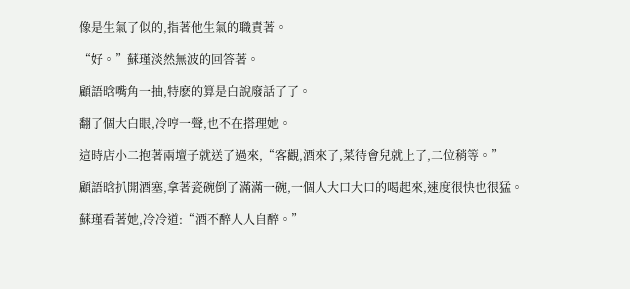像是生氣了似的,指著他生氣的職責著。

“好。”蘇瑾淡然無波的回答著。

顧語晗嘴角一抽,特麽的算是白說廢話了了。

翻了個大白眼,冷哼一聲,也不在搭理她。

這時店小二抱著兩壇子就送了過來,“客觀,酒來了,菜待會兒就上了,二位稍等。”

顧語晗扒開酒塞,拿著瓷碗倒了滿滿一碗,一個人大口大口的喝起來,速度很快也很猛。

蘇瑾看著她,冷冷道:“酒不醉人人自醉。”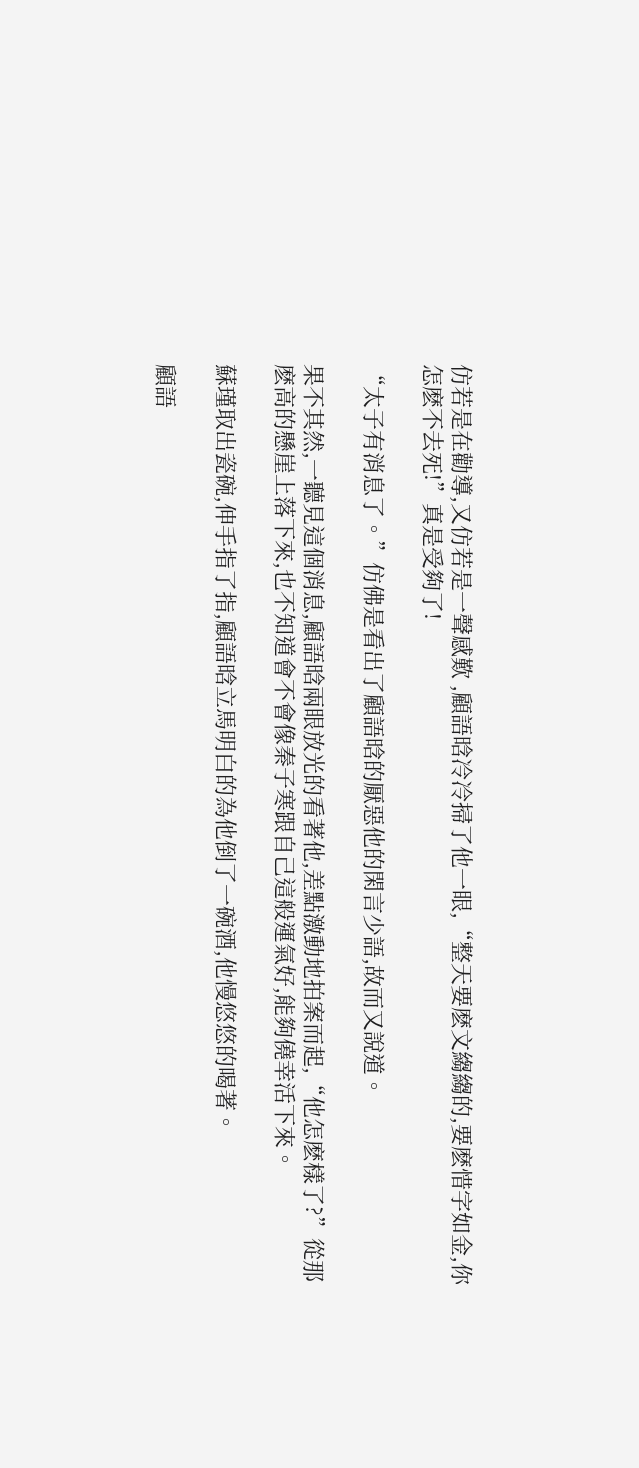仿若是在勸導,又仿若是一聲感歎 ,顧語晗冷冷掃了他一眼,“整天要麽文縐縐的,要麽惜字如金,你怎麽不去死!”真是受夠了!

“太子有消息了。”仿佛是看出了顧語晗的厭惡他的閑言少語,故而又說道。

果不其然,一聽見這個消息,顧語晗兩眼放光的看著他,差點激動地拍案而起,“他怎麽樣了?”從那麽高的懸崖上落下來,也不知道會不會像秦子寒跟自己這般運氣好,能夠僥幸活下來。

蘇瑾取出瓷碗,伸手指了指,顧語晗立馬明白的為他倒了一碗酒,他慢悠悠的喝著。

顧語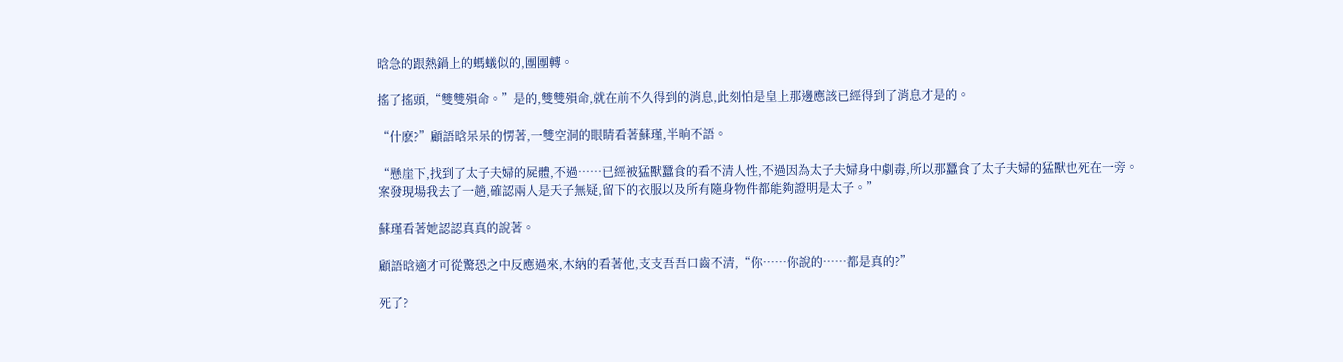晗急的跟熱鍋上的螞蟻似的,團團轉。

搖了搖頭,“雙雙殞命。”是的,雙雙殞命,就在前不久得到的消息,此刻怕是皇上那邊應該已經得到了消息才是的。

“什麽?”顧語晗呆呆的愣著,一雙空洞的眼睛看著蘇瑾,半晌不語。

“懸崖下,找到了太子夫婦的屍體,不過……已經被猛獸蠶食的看不清人性,不過因為太子夫婦身中劇毒,所以那蠶食了太子夫婦的猛獸也死在一旁。案發現場我去了一趟,確認兩人是天子無疑,留下的衣服以及所有隨身物件都能夠證明是太子。”

蘇瑾看著她認認真真的說著。

顧語晗適才可從驚恐之中反應過來,木納的看著他,支支吾吾口齒不清,“你……你說的……都是真的?”

死了?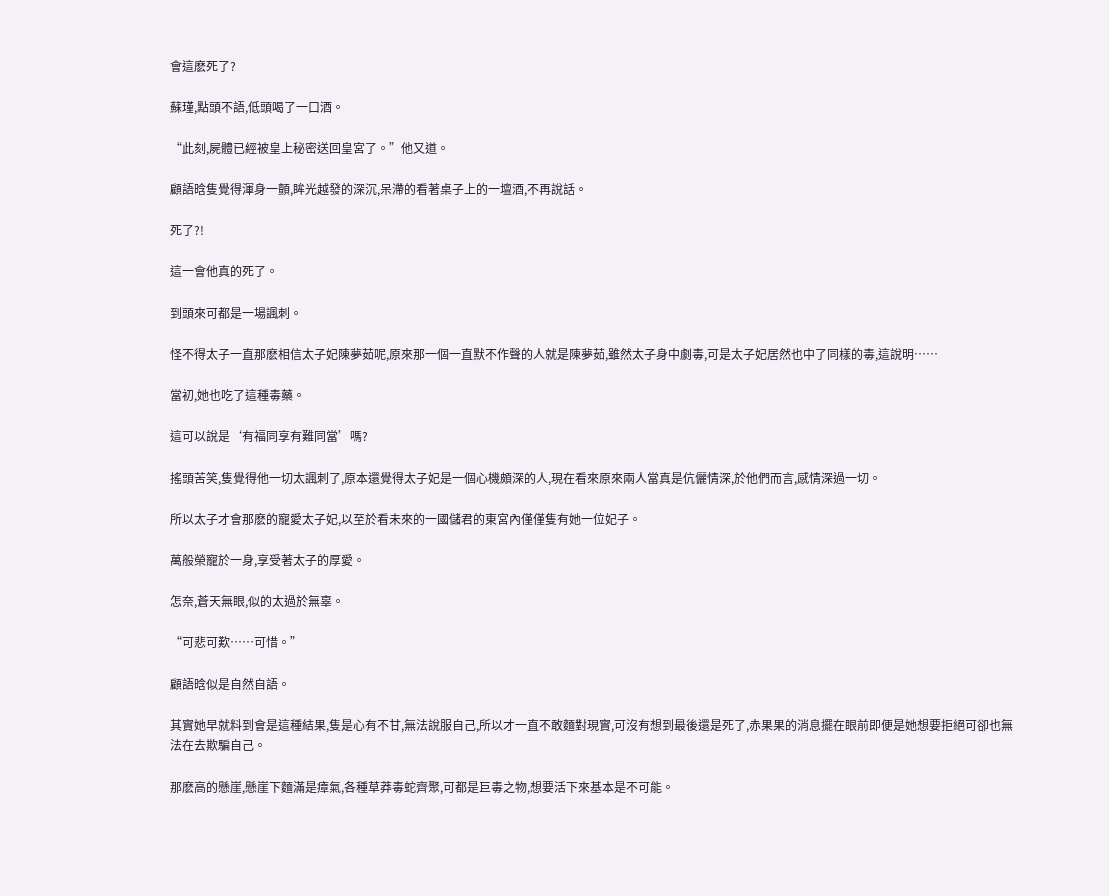會這麽死了?

蘇瑾,點頭不語,低頭喝了一口酒。

“此刻,屍體已經被皇上秘密送回皇宮了。”他又道。

顧語晗隻覺得渾身一顫,眸光越發的深沉,呆滯的看著桌子上的一壇酒,不再說話。

死了?!

這一會他真的死了。

到頭來可都是一場諷刺。

怪不得太子一直那麽相信太子妃陳夢茹呢,原來那一個一直默不作聲的人就是陳夢茹,雖然太子身中劇毒,可是太子妃居然也中了同樣的毒,這說明……

當初,她也吃了這種毒藥。

這可以說是‘有福同享有難同當’嗎?

搖頭苦笑,隻覺得他一切太諷刺了,原本還覺得太子妃是一個心機頗深的人,現在看來原來兩人當真是伉儷情深,於他們而言,感情深過一切。

所以太子才會那麽的寵愛太子妃,以至於看未來的一國儲君的東宮內僅僅隻有她一位妃子。

萬般榮寵於一身,享受著太子的厚愛。

怎奈,蒼天無眼,似的太過於無辜。

“可悲可歎……可惜。”

顧語晗似是自然自語。

其實她早就料到會是這種結果,隻是心有不甘,無法說服自己,所以才一直不敢麵對現實,可沒有想到最後還是死了,赤果果的消息擺在眼前即便是她想要拒絕可卻也無法在去欺騙自己。

那麽高的懸崖,懸崖下麵滿是瘴氣,各種草莽毒蛇齊聚,可都是巨毒之物,想要活下來基本是不可能。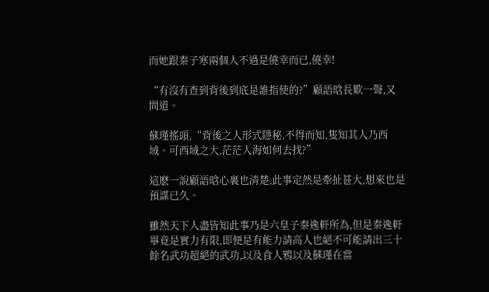而她跟秦子寒兩個人不過是僥幸而已,僥幸!

“有沒有查到背後到底是誰指使的?”顧語晗長歎一聲,又問道。

蘇瑾搖頭,“背後之人形式隱秘,不得而知,隻知其人乃西域。可西域之大,茫茫人海如何去找?”

這麽一說顧語晗心裏也清楚,此事定然是牽扯甚大,想來也是預謀已久。

雖然天下人盡皆知此事乃是六皇子秦逸軒所為,但是秦逸軒畢竟是實力有限,即便是有能力請高人也絕不可能請出三十餘名武功超絕的武功,以及食人鴉以及蘇瑾在當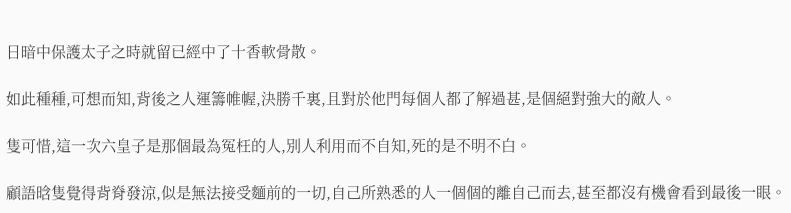日暗中保護太子之時就留已經中了十香軟骨散。

如此種種,可想而知,背後之人運籌帷幄,決勝千裏,且對於他門每個人都了解過甚,是個絕對強大的敵人。

隻可惜,這一次六皇子是那個最為冤枉的人,別人利用而不自知,死的是不明不白。

顧語晗隻覺得背脊發涼,似是無法接受麵前的一切,自己所熟悉的人一個個的離自己而去,甚至都沒有機會看到最後一眼。